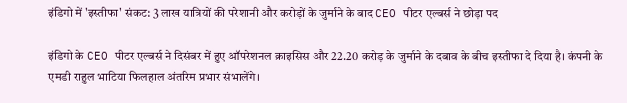इंडिगो में 'इस्तीफा' संकट: 3 लाख यात्रियों की परेशानी और करोड़ों के जुर्माने के बाद CEO पीटर एल्बर्स ने छोड़ा पद

इंडिगो के CEO पीटर एल्बर्स ने दिसंबर में हुए ऑपरेशनल क्राइसिस और 22.20 करोड़ के जुर्माने के दबाव के बीच इस्तीफा दे दिया है। कंपनी के एमडी राहुल भाटिया फिलहाल अंतरिम प्रभार संभालेंगे।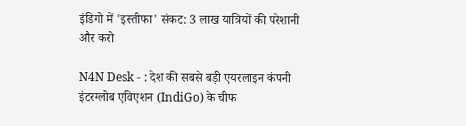इंडिगो में 'इस्तीफा' संकट: 3 लाख यात्रियों की परेशानी और करो

N4N Desk - : देश की सबसे बड़ी एयरलाइन कंपनी इंटरग्लोब एविएशन (IndiGo) के चीफ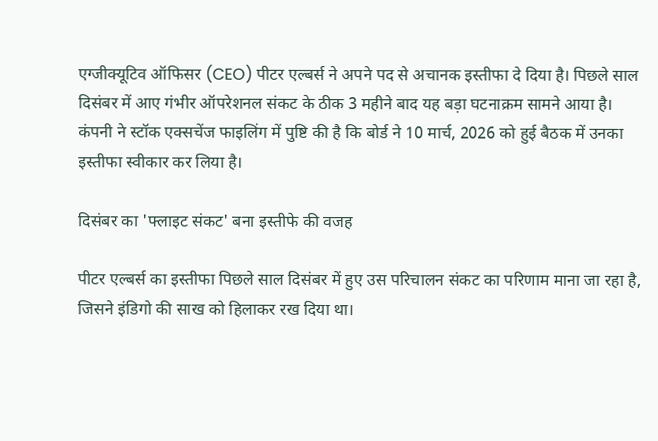एग्जीक्यूटिव ऑफिसर (CEO) पीटर एल्बर्स ने अपने पद से अचानक इस्तीफा दे दिया है। पिछले साल दिसंबर में आए गंभीर ऑपरेशनल संकट के ठीक 3 महीने बाद यह बड़ा घटनाक्रम सामने आया है। कंपनी ने स्टॉक एक्सचेंज फाइलिंग में पुष्टि की है कि बोर्ड ने 10 मार्च, 2026 को हुई बैठक में उनका इस्तीफा स्वीकार कर लिया है।

दिसंबर का 'फ्लाइट संकट' बना इस्तीफे की वजह

पीटर एल्बर्स का इस्तीफा पिछले साल दिसंबर में हुए उस परिचालन संकट का परिणाम माना जा रहा है, जिसने इंडिगो की साख को हिलाकर रख दिया था।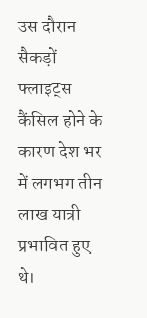उस दौरान सैकड़ों फ्लाइट्स कैंसिल होने के कारण देश भर में लगभग तीन लाख यात्री प्रभावित हुए थे।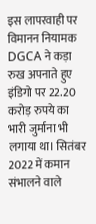इस लापरवाही पर विमानन नियामक DGCA ने कड़ा रुख अपनाते हुए इंडिगो पर 22.20 करोड़ रुपये का भारी जुर्माना भी लगाया था। सितंबर 2022 में कमान संभालने वाले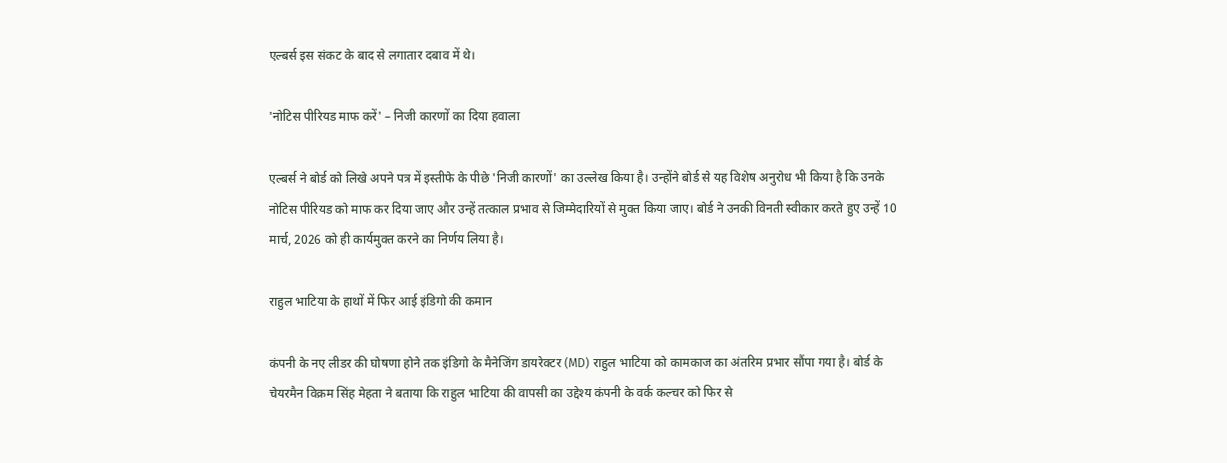एल्बर्स इस संकट के बाद से लगातार दबाव में थे।

'नोटिस पीरियड माफ करें' – निजी कारणों का दिया हवाला

एल्बर्स ने बोर्ड को लिखे अपने पत्र में इस्तीफे के पीछे 'निजी कारणों' का उल्लेख किया है। उन्होंने बोर्ड से यह विशेष अनुरोध भी किया है कि उनके नोटिस पीरियड को माफ कर दिया जाए और उन्हें तत्काल प्रभाव से जिम्मेदारियों से मुक्त किया जाए। बोर्ड ने उनकी विनती स्वीकार करते हुए उन्हें 10 मार्च, 2026 को ही कार्यमुक्त करने का निर्णय लिया है।

राहुल भाटिया के हाथों में फिर आई इंडिगो की कमान

कंपनी के नए लीडर की घोषणा होने तक इंडिगो के मैनेजिंग डायरेक्टर (MD) राहुल भाटिया को कामकाज का अंतरिम प्रभार सौंपा गया है। बोर्ड के चेयरमैन विक्रम सिंह मेहता ने बताया कि राहुल भाटिया की वापसी का उद्देश्य कंपनी के वर्क कल्चर को फिर से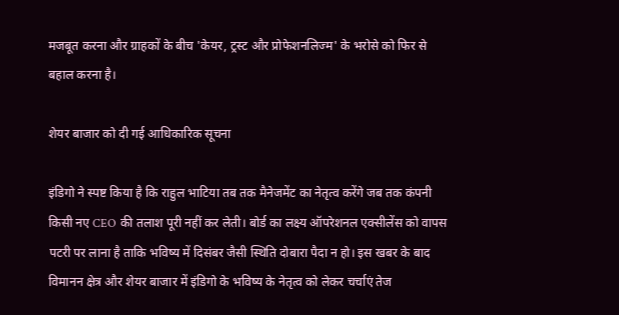मजबूत करना और ग्राहकों के बीच 'केयर, ट्रस्ट और प्रोफेशनलिज्म' के भरोसे को फिर से बहाल करना है।

शेयर बाजार को दी गई आधिकारिक सूचना

इंडिगो ने स्पष्ट किया है कि राहुल भाटिया तब तक मैनेजमेंट का नेतृत्व करेंगे जब तक कंपनी किसी नए CEO की तलाश पूरी नहीं कर लेती। बोर्ड का लक्ष्य ऑपरेशनल एक्सीलेंस को वापस पटरी पर लाना है ताकि भविष्य में दिसंबर जैसी स्थिति दोबारा पैदा न हो। इस खबर के बाद विमानन क्षेत्र और शेयर बाजार में इंडिगो के भविष्य के नेतृत्व को लेकर चर्चाएं तेज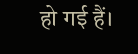हो गई हैं।